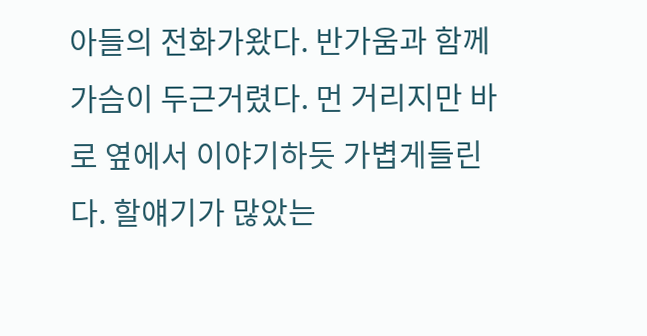아들의 전화가왔다. 반가움과 함께가슴이 두근거렸다. 먼 거리지만 바로 옆에서 이야기하듯 가볍게들린다. 할얘기가 많았는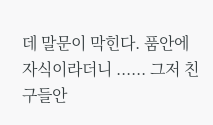데 말문이 막힌다. 품안에 자식이라더니 ...... 그저 친구들안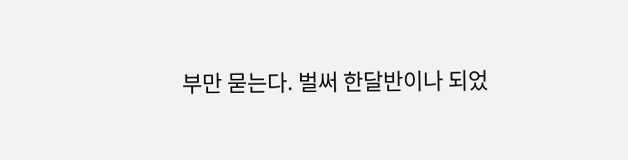부만 묻는다. 벌써 한달반이나 되었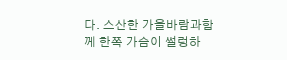다. 스산한 가을바람과함께 한쪽 가슴이 썰렁하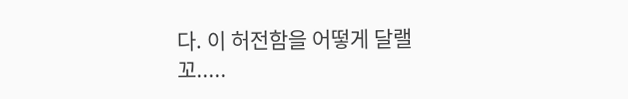다. 이 허전함을 어떻게 달랠꼬.....